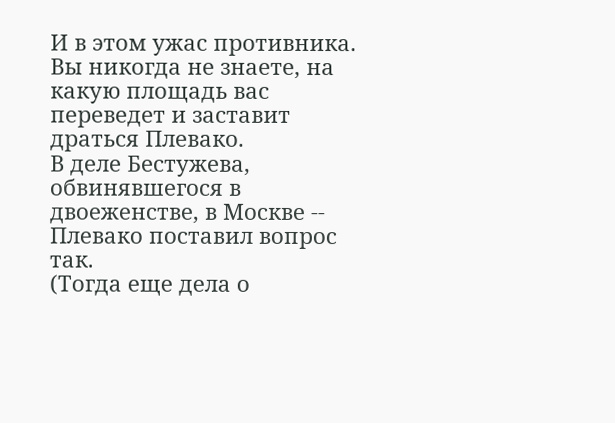И в этом ужас противника.
Вы никогда не знаете, на какую площадь вас переведет и заставит драться Плевако.
В деле Бестужева, обвинявшегося в двоеженстве, в Москве -- Плевако поставил вопрос так.
(Тогда еще дела о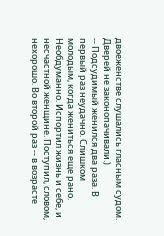двоеженстве слушались гласным судом. Дверей не законопачивали.)
-- Подсудимый женился два раза. В первый раз неудачно. Слишком молодым, когда жениться еще рано. Необдуманно. Испортил жизнь и себе, и несчастной женщине. Поступил, словом, нехорошо. Во второй раз -- в возрасте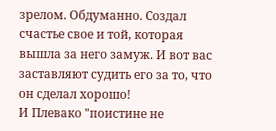зрелом. Обдуманно. Создал счастье свое и той, которая вышла за него замуж. И вот вас заставляют судить его за то, что он сделал хорошо!
И Плевако "поистине не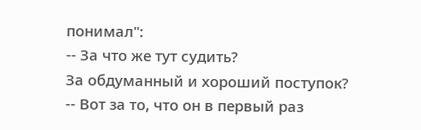понимал":
-- За что же тут судить?
За обдуманный и хороший поступок?
-- Вот за то, что он в первый раз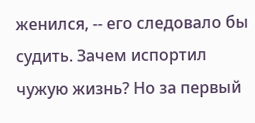женился, -- его следовало бы судить. Зачем испортил чужую жизнь? Но за первый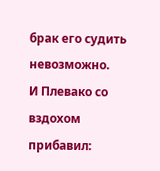брак его судить невозможно.
И Плевако со вздохом прибавил: